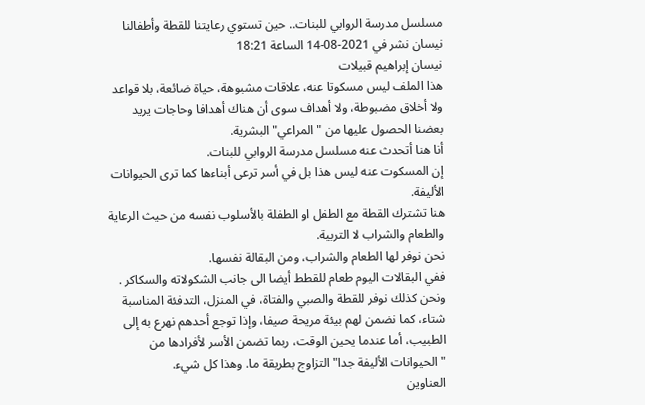مسلسل مدرسة الروابي للبنات.. حين تستوي رعايتنا للقطة وأطفالنا
نيسان نشر في 2021-08-14 الساعة 18:21
نيسان إبراهيم قبيلات
هذا الملف ليس مسكوتا عنه، علاقات مشبوهة، حياة ضائعة، بلا قواعد ولا أخلاق مضبوطة، ولا أهداف سوى أن هناك أهدافا وحاجات يريد بعضنا الحصول عليها من "المراعي" البشرية.
أنا هنا أتحدث عنه مسلسل مدرسة الروابي للبنات.
إن المسكوت عنه ليس هذا بل في أسر ترعى أبناءها كما ترى الحيوانات الأليفة.
هنا تشترك القطة مع الطفل او الطفلة بالأسلوب نفسه من حيث الرعاية والطعام والشراب لا التربية.
نحن نوفر لها الطعام والشراب، ومن البقالة نفسها.
ففي البقالات اليوم طعام للقطط أيضا الى جانب الشكولاته والسكاكر .
ونحن كذلك نوفر للقطة والصبي والفتاة، في المنزل، التدفئة المناسبة شتاء، كما نضمن لهم بيئة مريحة صيفا، وإذا توجع أحدهم نهرع به إلى الطبيب، أما عندما يحين الوقت، ربما تضمن الأسر لأفرادها من "الحيوانات الأليفة جدا" التزاوج بطريقة ما. وهذا كل شيء.
العناوين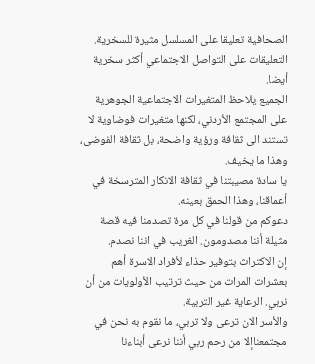الصحافية تعليقا على المسلسل مثيرة للسخرية. التعليقات على التواصل الاجتماعي أكثر سخرية أيضا.
الجميع يلاحظ المتغيرات الاجتماعية الجوهرية على المجتمع الأردني، لكنها متغيرات فوضاوية لا تستند الى ثقافة ورؤية واضحة، بل ثقافة الفوضى، وهذا ما يخيف.
يا سادة مصيبتنا في ثقافة الانكار المترسخة في أعماقنا، وهذا الحمق بعينه.
دعوكم من قولنا في كل مرة تصدمنا فيه قصة مثيلة أننا مصدومون. الغريب في اننا نصدم.
إن الاكتراث بتوفير حذاء لأفراد الاسرة أهم بعشرات المرات من حيث ترتيب الأولويات من أن نربي. الرعاية غير التربية.
والأسر الان ترعى ولا تربي، ما نقوم به نحن في مجتمعناإلا من رحم ربي أننا نرعى أبناءنا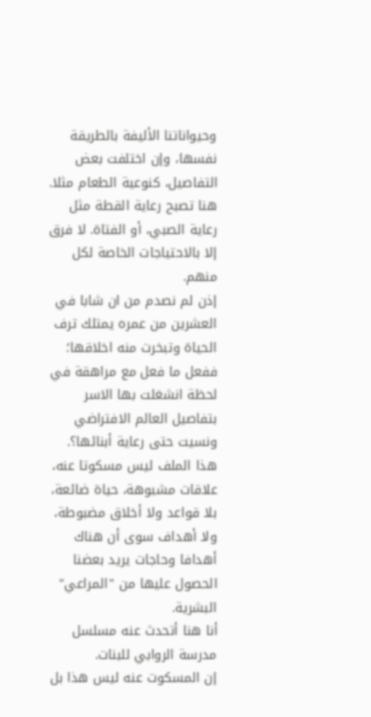وحيواناتنا الأليفة بالطريقة نفسها، وإن اختلفت بعض التفاصيل، كنوعية الطعام مثلا.
هنا تصبح رعاية القطة مثل رعاية الصبي، أو الفتاة. لا فرق إلا بالاحتياجات الخاصة لكل منهم.
إذن لم نصدم من ان شابا في العشرين من عمره يمتلك ترف الحياة وتبخرت منه اخلاقها؛ ففعل ما فعل مع مراهقة في لحظة انشغلت بها الاسر بتفاصيل العالم الافتراضي ونسيت حتى رعاية أبنائها؟.
هذا الملف ليس مسكوتا عنه، علاقات مشبوهة، حياة ضائعة، بلا قواعد ولا أخلاق مضبوطة، ولا أهداف سوى أن هناك أهدافا وحاجات يريد بعضنا الحصول عليها من "المراعي" البشرية.
أنا هنا أتحدث عنه مسلسل مدرسة الروابي للبنات.
إن المسكوت عنه ليس هذا بل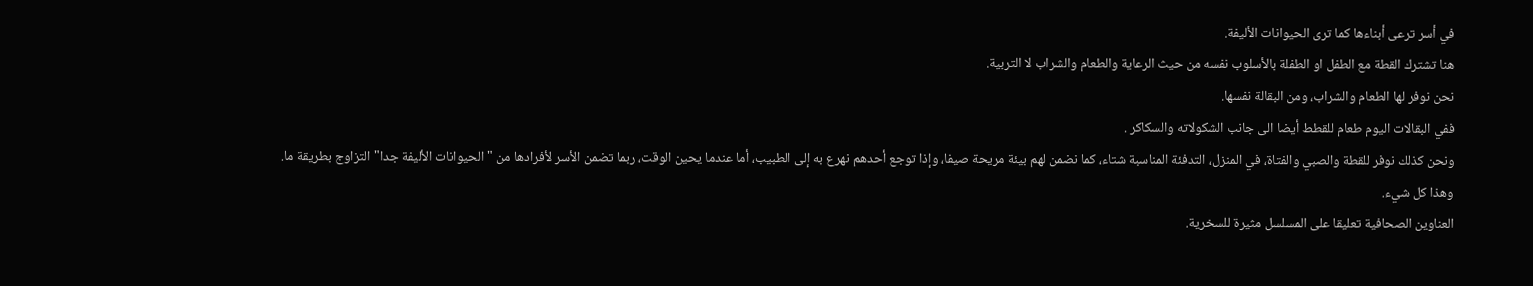في أسر ترعى أبناءها كما ترى الحيوانات الأليفة.
هنا تشترك القطة مع الطفل او الطفلة بالأسلوب نفسه من حيث الرعاية والطعام والشراب لا التربية.
نحن نوفر لها الطعام والشراب، ومن البقالة نفسها.
ففي البقالات اليوم طعام للقطط أيضا الى جانب الشكولاته والسكاكر .
ونحن كذلك نوفر للقطة والصبي والفتاة، في المنزل، التدفئة المناسبة شتاء، كما نضمن لهم بيئة مريحة صيفا، وإذا توجع أحدهم نهرع به إلى الطبيب، أما عندما يحين الوقت، ربما تضمن الأسر لأفرادها من "الحيوانات الأليفة جدا" التزاوج بطريقة ما. وهذا كل شيء.
العناوين الصحافية تعليقا على المسلسل مثيرة للسخرية.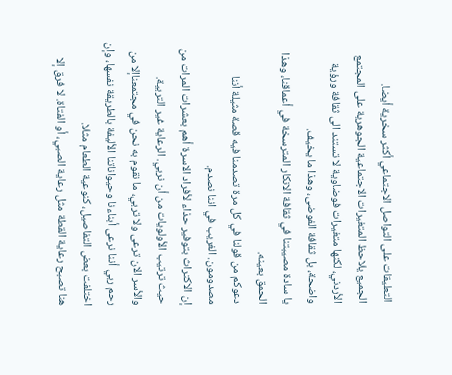التعليقات على التواصل الاجتماعي أكثر سخرية أيضا.
الجميع يلاحظ المتغيرات الاجتماعية الجوهرية على المجتمع الأردني، لكنها متغيرات فوضاوية لا تستند الى ثقافة ورؤية واضحة، بل ثقافة الفوضى، وهذا ما يخيف.
يا سادة مصيبتنا في ثقافة الانكار المترسخة في أعماقنا، وهذا الحمق بعينه.
دعوكم من قولنا في كل مرة تصدمنا فيه قصة مثيلة أننا مصدومون. الغريب في اننا نصدم.
إن الاكتراث بتوفير حذاء لأفراد الاسرة أهم بعشرات المرات من حيث ترتيب الأولويات من أن نربي. الرعاية غير التربية.
والأسر الان ترعى ولا تربي، ما نقوم به نحن في مجتمعناإلا من رحم ربي أننا نرعى أبناءنا وحيواناتنا الأليفة بالطريقة نفسها، وإن اختلفت بعض التفاصيل، كنوعية الطعام مثلا.
هنا تصبح رعاية القطة مثل رعاية الصبي، أو الفتاة. لا فرق إلا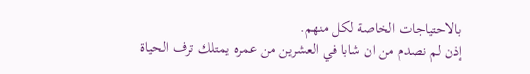بالاحتياجات الخاصة لكل منهم.
إذن لم نصدم من ان شابا في العشرين من عمره يمتلك ترف الحياة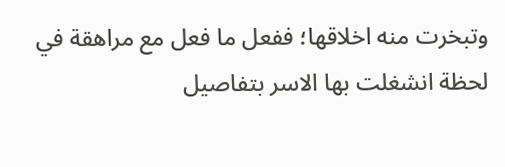وتبخرت منه اخلاقها؛ ففعل ما فعل مع مراهقة في لحظة انشغلت بها الاسر بتفاصيل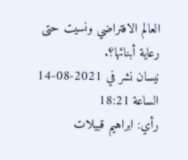العالم الافتراضي ونسيت حتى رعاية أبنائها؟.
نيسان نشر في 2021-08-14 الساعة 18:21
رأي: ابراهيم قبيلات